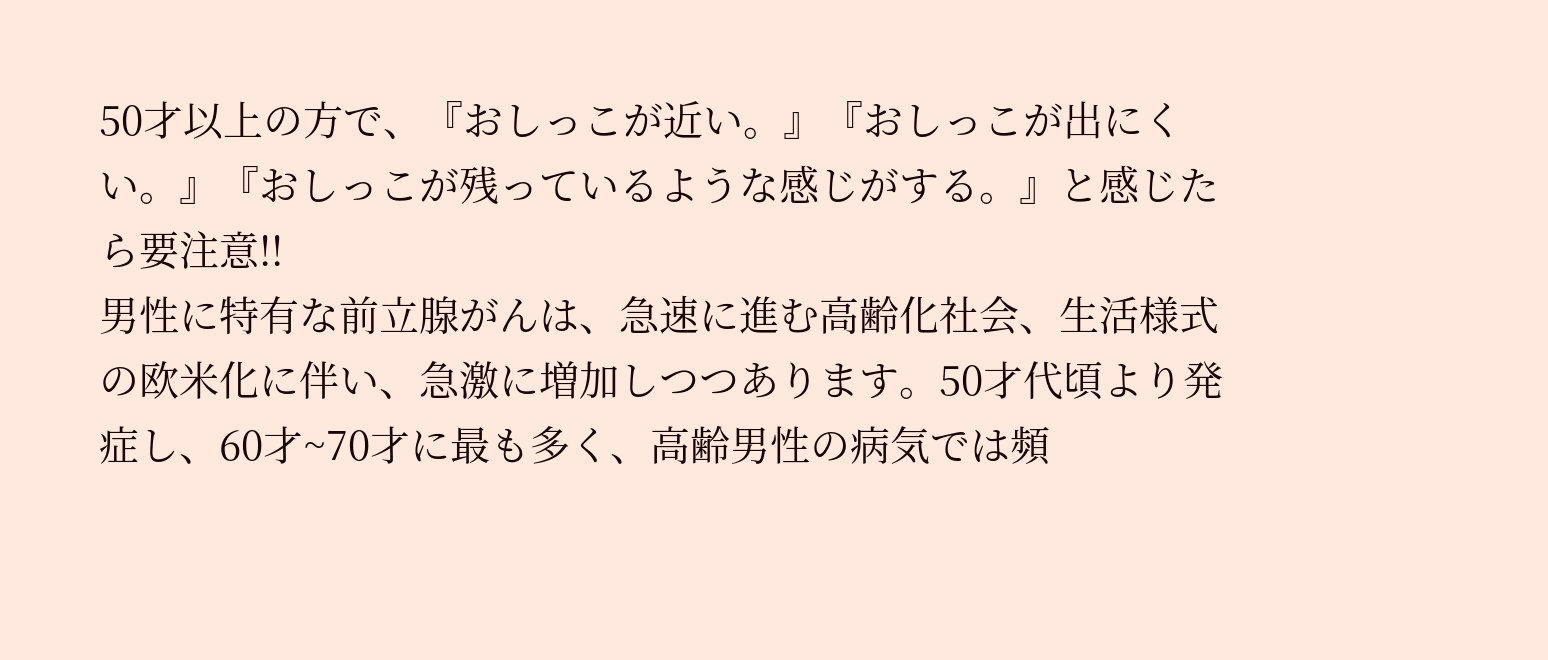50才以上の方で、『おしっこが近い。』『おしっこが出にくい。』『おしっこが残っているような感じがする。』と感じたら要注意!!
男性に特有な前立腺がんは、急速に進む高齢化社会、生活様式の欧米化に伴い、急激に増加しつつあります。50才代頃より発症し、60才~70才に最も多く、高齢男性の病気では頻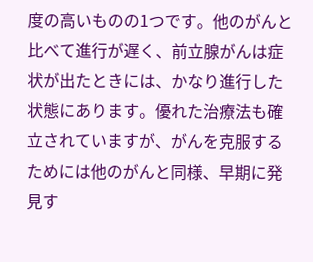度の高いものの1つです。他のがんと比べて進行が遅く、前立腺がんは症状が出たときには、かなり進行した状態にあります。優れた治療法も確立されていますが、がんを克服するためには他のがんと同様、早期に発見す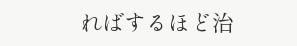ればするほど治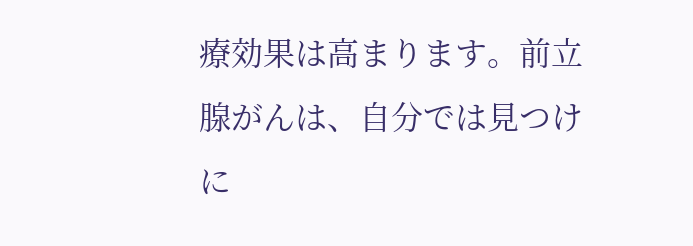療効果は高まります。前立腺がんは、自分では見つけに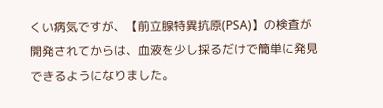くい病気ですが、【前立腺特異抗原(PSA)】の検査が開発されてからは、血液を少し採るだけで簡単に発見できるようになりました。